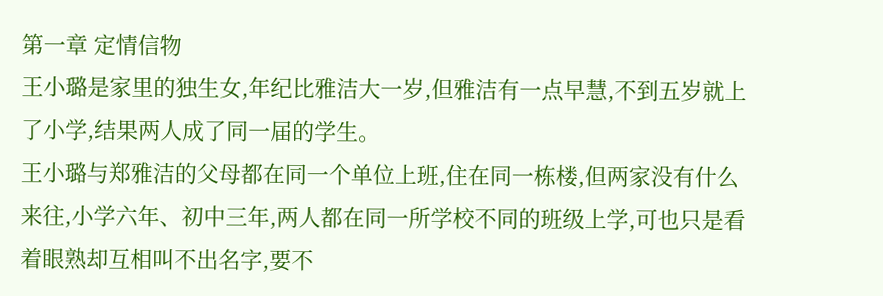第一章 定情信物
王小璐是家里的独生女,年纪比雅洁大一岁,但雅洁有一点早慧,不到五岁就上了小学,结果两人成了同一届的学生。
王小璐与郑雅洁的父母都在同一个单位上班,住在同一栋楼,但两家没有什么来往,小学六年、初中三年,两人都在同一所学校不同的班级上学,可也只是看着眼熟却互相叫不出名字,要不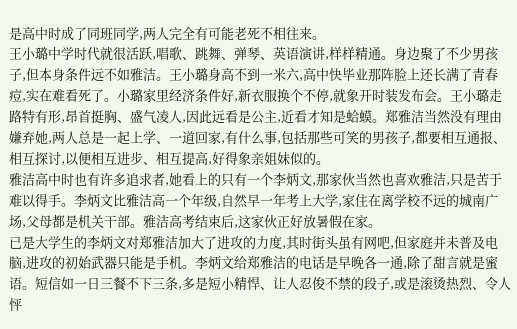是高中时成了同班同学,两人完全有可能老死不相往来。
王小璐中学时代就很活跃,唱歌、跳舞、弹琴、英语演讲,样样精通。身边聚了不少男孩子,但本身条件远不如雅洁。王小璐身高不到一米六,高中快毕业那阵脸上还长满了青春痘,实在难看死了。小璐家里经济条件好,新衣服换个不停,就象开时装发布会。王小璐走路特有形,昂首挺胸、盛气凌人,因此远看是公主,近看才知是蛤蟆。郑雅洁当然没有理由嫌弃她,两人总是一起上学、一道回家,有什么事,包括那些可笑的男孩子,都要相互通报、相互探讨,以便相互进步、相互提高,好得象亲姐妹似的。
雅洁高中时也有许多追求者,她看上的只有一个李炳文,那家伙当然也喜欢雅洁,只是苦于难以得手。李炳文比雅洁高一个年级,自然早一年考上大学,家住在离学校不远的城南广场,父母都是机关干部。雅洁高考结束后,这家伙正好放暑假在家。
已是大学生的李炳文对郑雅洁加大了进攻的力度,其时街头虽有网吧,但家庭并未普及电脑,进攻的初始武器只能是手机。李炳文给郑雅洁的电话是早晚各一通,除了甜言就是蜜语。短信如一日三餐不下三条,多是短小精悍、让人忍俊不禁的段子,或是滚烫热烈、令人怦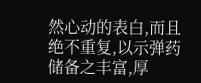然心动的表白,而且绝不重复,以示弹药储备之丰富,厚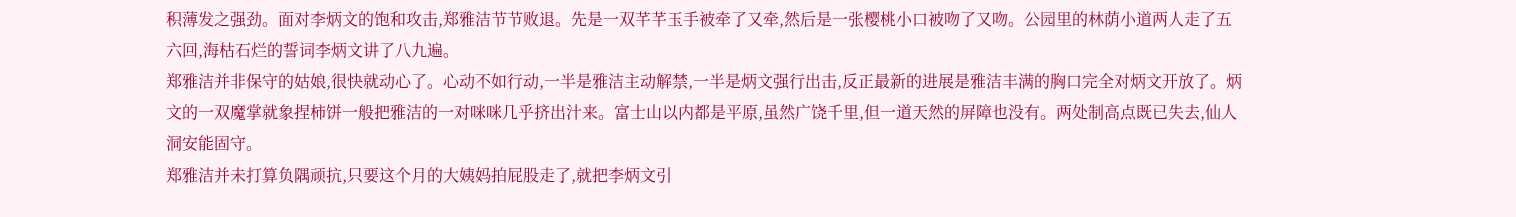积薄发之强劲。面对李炳文的饱和攻击,郑雅洁节节败退。先是一双芊芊玉手被牵了又牵,然后是一张樱桃小口被吻了又吻。公园里的林荫小道两人走了五六回,海枯石烂的誓词李炳文讲了八九遍。
郑雅洁并非保守的姑娘,很快就动心了。心动不如行动,一半是雅洁主动解禁,一半是炳文强行出击,反正最新的进展是雅洁丰满的胸口完全对炳文开放了。炳文的一双魔掌就象捏柿饼一般把雅洁的一对咪咪几乎挤出汁来。富士山以内都是平原,虽然广饶千里,但一道天然的屏障也没有。两处制高点既已失去,仙人洞安能固守。
郑雅洁并未打算负隅顽抗,只要这个月的大姨妈拍屁股走了,就把李炳文引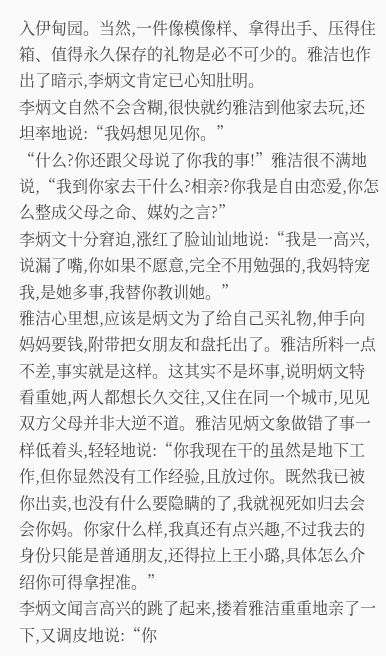入伊甸园。当然,一件像模像样、拿得出手、压得住箱、值得永久保存的礼物是必不可少的。雅洁也作出了暗示,李炳文肯定已心知肚明。
李炳文自然不会含糊,很快就约雅洁到他家去玩,还坦率地说:“我妈想见见你。”
“什么?你还跟父母说了你我的事!”雅洁很不满地说,“我到你家去干什么?相亲?你我是自由恋爱,你怎么整成父母之命、媒妁之言?”
李炳文十分窘迫,涨红了脸讪讪地说:“我是一高兴,说漏了嘴,你如果不愿意,完全不用勉强的,我妈特宠我,是她多事,我替你教训她。”
雅洁心里想,应该是炳文为了给自己买礼物,伸手向妈妈要钱,附带把女朋友和盘托出了。雅洁所料一点不差,事实就是这样。这其实不是坏事,说明炳文特看重她,两人都想长久交往,又住在同一个城市,见见双方父母并非大逆不道。雅洁见炳文象做错了事一样低着头,轻轻地说:“你我现在干的虽然是地下工作,但你显然没有工作经验,且放过你。既然我已被你出卖,也没有什么要隐瞒的了,我就视死如归去会会你妈。你家什么样,我真还有点兴趣,不过我去的身份只能是普通朋友,还得拉上王小璐,具体怎么介绍你可得拿捏准。”
李炳文闻言高兴的跳了起来,搂着雅洁重重地亲了一下,又调皮地说:“你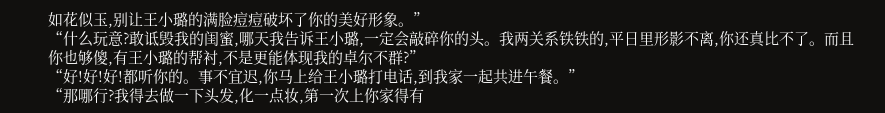如花似玉,别让王小璐的满脸痘痘破坏了你的美好形象。”
“什么玩意?敢诋毁我的闺蜜,哪天我告诉王小璐,一定会敲碎你的头。我两关系铁铁的,平日里形影不离,你还真比不了。而且你也够傻,有王小璐的帮衬,不是更能体现我的卓尔不群?”
“好!好!好!都听你的。事不宜迟,你马上给王小璐打电话,到我家一起共进午餐。”
“那哪行?我得去做一下头发,化一点妆,第一次上你家得有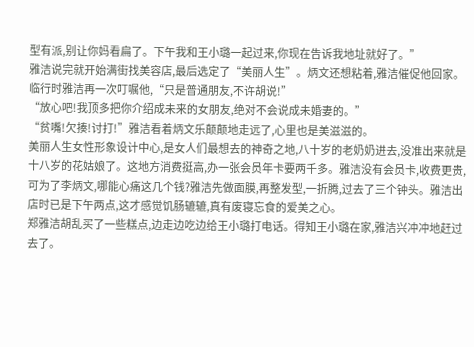型有派,别让你妈看扁了。下午我和王小璐一起过来,你现在告诉我地址就好了。”
雅洁说完就开始满街找美容店,最后选定了“美丽人生”。炳文还想粘着,雅洁催促他回家。临行时雅洁再一次叮嘱他,“只是普通朋友,不许胡说!”
“放心吧!我顶多把你介绍成未来的女朋友,绝对不会说成未婚妻的。”
“贫嘴!欠揍!讨打!”雅洁看着炳文乐颠颠地走远了,心里也是美滋滋的。
美丽人生女性形象设计中心,是女人们最想去的神奇之地,八十岁的老奶奶进去,没准出来就是十八岁的花姑娘了。这地方消费挺高,办一张会员年卡要两千多。雅洁没有会员卡,收费更贵,可为了李炳文,哪能心痛这几个钱?雅洁先做面膜,再整发型,一折腾,过去了三个钟头。雅洁出店时已是下午两点,这才感觉饥肠辘辘,真有废寝忘食的爱美之心。
郑雅洁胡乱买了一些糕点,边走边吃边给王小璐打电话。得知王小璐在家,雅洁兴冲冲地赶过去了。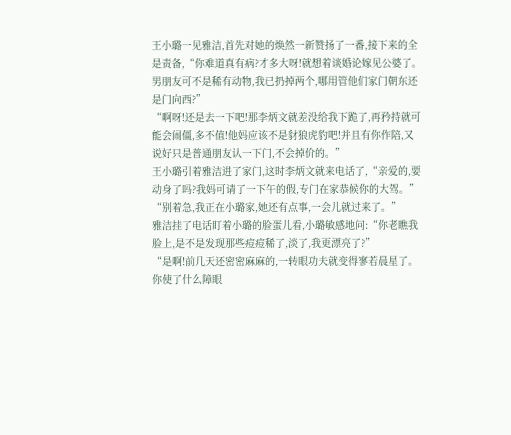王小璐一见雅洁,首先对她的焕然一新赞扬了一番,接下来的全是责备,“你难道真有病?才多大呀!就想着谈婚论嫁见公婆了。男朋友可不是稀有动物,我已扔掉两个,哪用管他们家门朝东还是门向西?”
“啊呀!还是去一下吧!那李炳文就差没给我下跪了,再矜持就可能会闹僵,多不值!他妈应该不是豺狼虎豹吧!并且有你作陪,又说好只是普通朋友认一下门,不会掉价的。”
王小璐引着雅洁进了家门,这时李炳文就来电话了,“亲爱的,要动身了吗?我妈可请了一下午的假,专门在家恭候你的大驾。”
“别着急,我正在小璐家,她还有点事,一会儿就过来了。”
雅洁挂了电话盯着小璐的脸蛋儿看,小璐敏感地问:“你老瞧我脸上,是不是发现那些痘痘稀了,淡了,我更漂亮了?”
“是啊!前几天还密密麻麻的,一转眼功夫就变得寥若晨星了。你使了什么障眼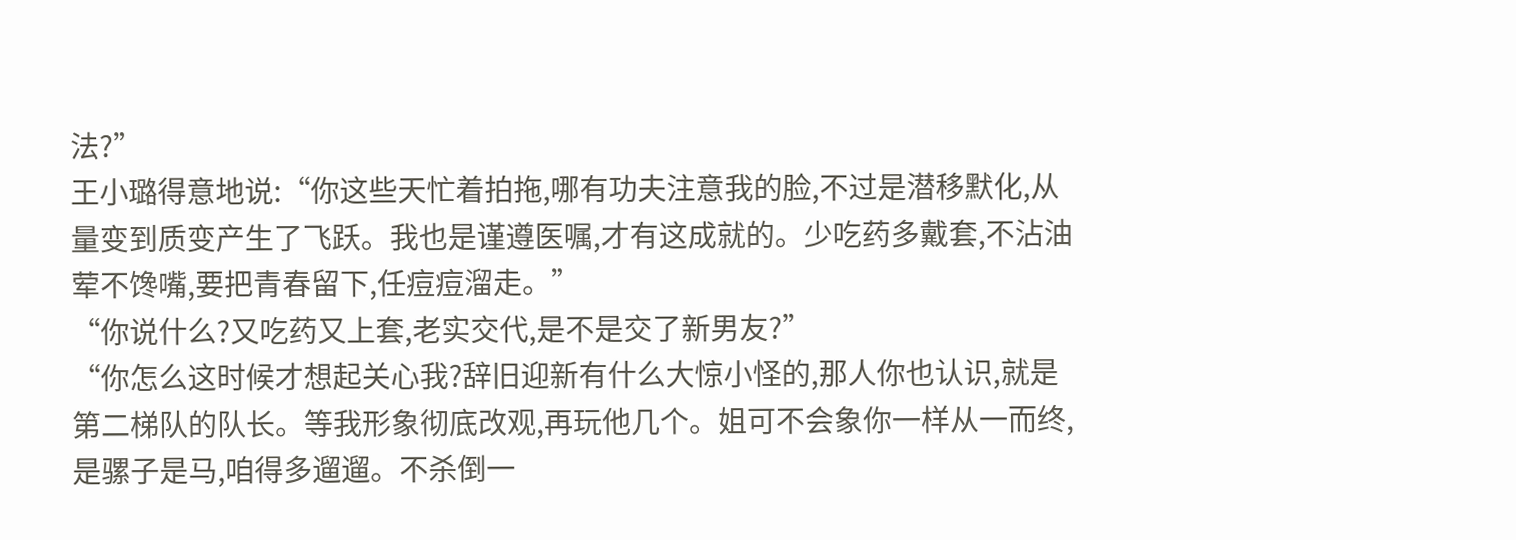法?”
王小璐得意地说:“你这些天忙着拍拖,哪有功夫注意我的脸,不过是潜移默化,从量变到质变产生了飞跃。我也是谨遵医嘱,才有这成就的。少吃药多戴套,不沾油荤不馋嘴,要把青春留下,任痘痘溜走。”
“你说什么?又吃药又上套,老实交代,是不是交了新男友?”
“你怎么这时候才想起关心我?辞旧迎新有什么大惊小怪的,那人你也认识,就是第二梯队的队长。等我形象彻底改观,再玩他几个。姐可不会象你一样从一而终,是骡子是马,咱得多遛遛。不杀倒一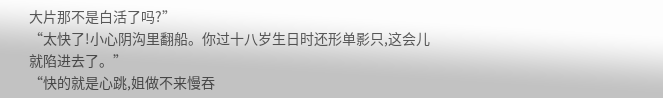大片那不是白活了吗?”
“太快了!小心阴沟里翻船。你过十八岁生日时还形单影只,这会儿就陷进去了。”
“快的就是心跳,姐做不来慢吞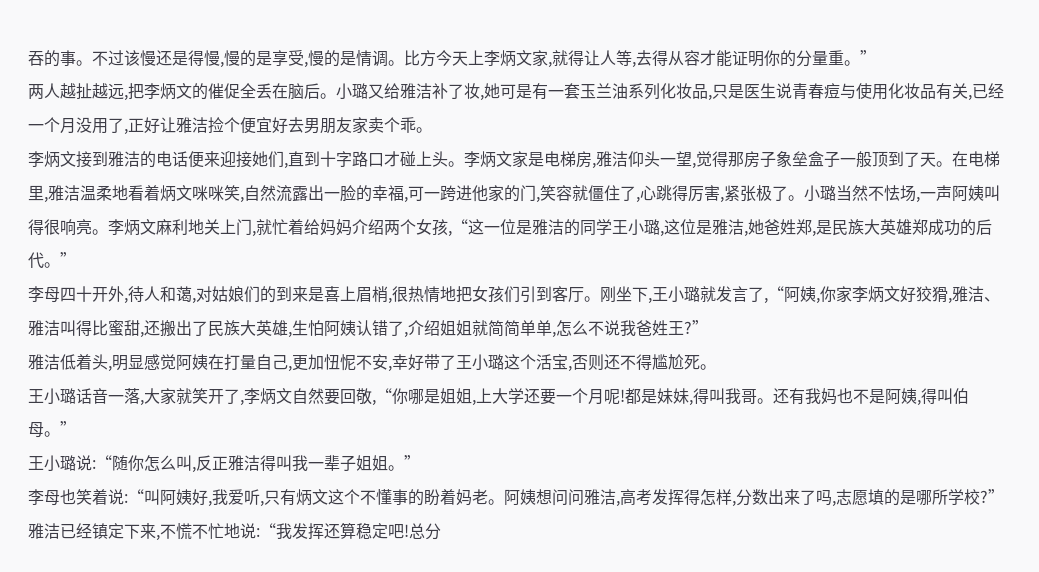吞的事。不过该慢还是得慢,慢的是享受,慢的是情调。比方今天上李炳文家,就得让人等,去得从容才能证明你的分量重。”
两人越扯越远,把李炳文的催促全丢在脑后。小璐又给雅洁补了妆,她可是有一套玉兰油系列化妆品,只是医生说青春痘与使用化妆品有关,已经一个月没用了,正好让雅洁捡个便宜好去男朋友家卖个乖。
李炳文接到雅洁的电话便来迎接她们,直到十字路口才碰上头。李炳文家是电梯房,雅洁仰头一望,觉得那房子象垒盒子一般顶到了天。在电梯里,雅洁温柔地看着炳文咪咪笑,自然流露出一脸的幸福,可一跨进他家的门,笑容就僵住了,心跳得厉害,紧张极了。小璐当然不怯场,一声阿姨叫得很响亮。李炳文麻利地关上门,就忙着给妈妈介绍两个女孩,“这一位是雅洁的同学王小璐,这位是雅洁,她爸姓郑,是民族大英雄郑成功的后代。”
李母四十开外,待人和蔼,对姑娘们的到来是喜上眉梢,很热情地把女孩们引到客厅。刚坐下,王小璐就发言了,“阿姨,你家李炳文好狡猾,雅洁、雅洁叫得比蜜甜,还搬出了民族大英雄,生怕阿姨认错了,介绍姐姐就简简单单,怎么不说我爸姓王?”
雅洁低着头,明显感觉阿姨在打量自己,更加忸怩不安,幸好带了王小璐这个活宝,否则还不得尴尬死。
王小璐话音一落,大家就笑开了,李炳文自然要回敬,“你哪是姐姐,上大学还要一个月呢!都是妹妹,得叫我哥。还有我妈也不是阿姨,得叫伯母。”
王小璐说:“随你怎么叫,反正雅洁得叫我一辈子姐姐。”
李母也笑着说:“叫阿姨好,我爱听,只有炳文这个不懂事的盼着妈老。阿姨想问问雅洁,高考发挥得怎样,分数出来了吗,志愿填的是哪所学校?”
雅洁已经镇定下来,不慌不忙地说:“我发挥还算稳定吧!总分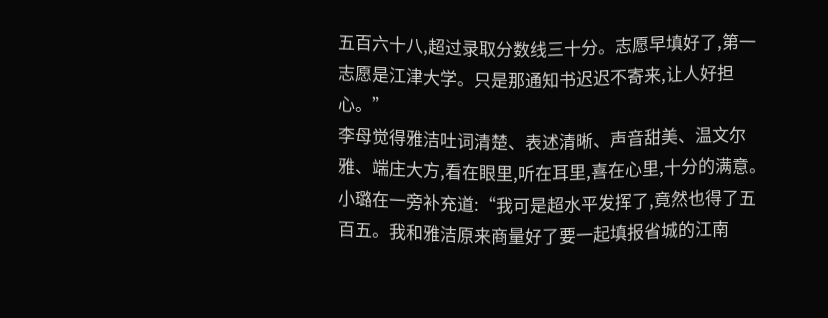五百六十八,超过录取分数线三十分。志愿早填好了,第一志愿是江津大学。只是那通知书迟迟不寄来,让人好担心。”
李母觉得雅洁吐词清楚、表述清晰、声音甜美、温文尔雅、端庄大方,看在眼里,听在耳里,喜在心里,十分的满意。
小璐在一旁补充道:“我可是超水平发挥了,竟然也得了五百五。我和雅洁原来商量好了要一起填报省城的江南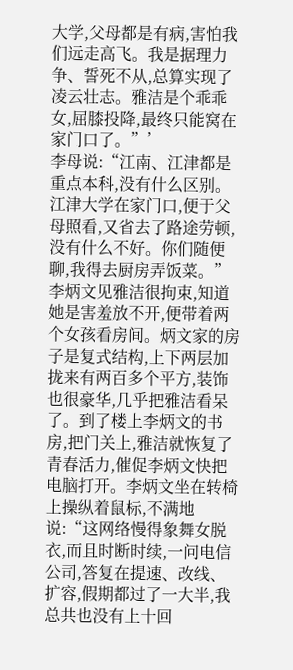大学,父母都是有病,害怕我们远走高飞。我是据理力争、誓死不从,总算实现了凌云壮志。雅洁是个乖乖女,屈膝投降,最终只能窝在家门口了。”’
李母说:“江南、江津都是重点本科,没有什么区别。江津大学在家门口,便于父母照看,又省去了路途劳顿,没有什么不好。你们随便聊,我得去厨房弄饭菜。”
李炳文见雅洁很拘束,知道她是害羞放不开,便带着两个女孩看房间。炳文家的房子是复式结构,上下两层加拢来有两百多个平方,装饰也很豪华,几乎把雅洁看呆了。到了楼上李炳文的书房,把门关上,雅洁就恢复了青春活力,催促李炳文快把电脑打开。李炳文坐在转椅上操纵着鼠标,不满地说:“这网络慢得象舞女脱衣,而且时断时续,一问电信公司,答复在提速、改线、扩容,假期都过了一大半,我总共也没有上十回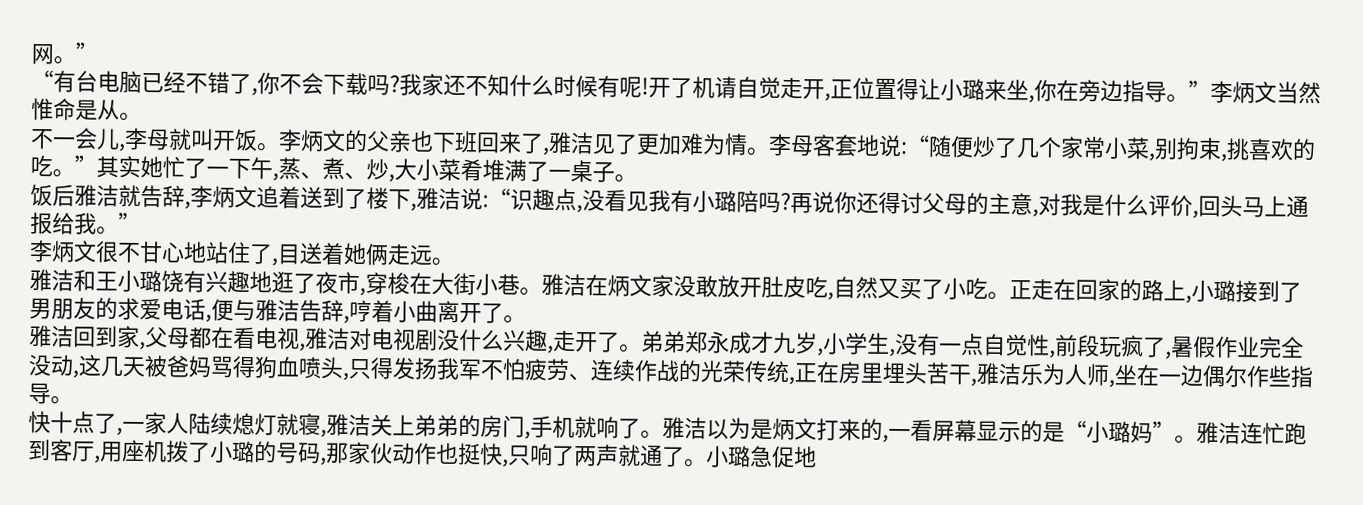网。”
“有台电脑已经不错了,你不会下载吗?我家还不知什么时候有呢!开了机请自觉走开,正位置得让小璐来坐,你在旁边指导。”李炳文当然惟命是从。
不一会儿,李母就叫开饭。李炳文的父亲也下班回来了,雅洁见了更加难为情。李母客套地说:“随便炒了几个家常小菜,别拘束,挑喜欢的吃。”其实她忙了一下午,蒸、煮、炒,大小菜肴堆满了一桌子。
饭后雅洁就告辞,李炳文追着送到了楼下,雅洁说:“识趣点,没看见我有小璐陪吗?再说你还得讨父母的主意,对我是什么评价,回头马上通报给我。”
李炳文很不甘心地站住了,目送着她俩走远。
雅洁和王小璐饶有兴趣地逛了夜市,穿梭在大街小巷。雅洁在炳文家没敢放开肚皮吃,自然又买了小吃。正走在回家的路上,小璐接到了男朋友的求爱电话,便与雅洁告辞,哼着小曲离开了。
雅洁回到家,父母都在看电视,雅洁对电视剧没什么兴趣,走开了。弟弟郑永成才九岁,小学生,没有一点自觉性,前段玩疯了,暑假作业完全没动,这几天被爸妈骂得狗血喷头,只得发扬我军不怕疲劳、连续作战的光荣传统,正在房里埋头苦干,雅洁乐为人师,坐在一边偶尔作些指导。
快十点了,一家人陆续熄灯就寝,雅洁关上弟弟的房门,手机就响了。雅洁以为是炳文打来的,一看屏幕显示的是“小璐妈”。雅洁连忙跑到客厅,用座机拨了小璐的号码,那家伙动作也挺快,只响了两声就通了。小璐急促地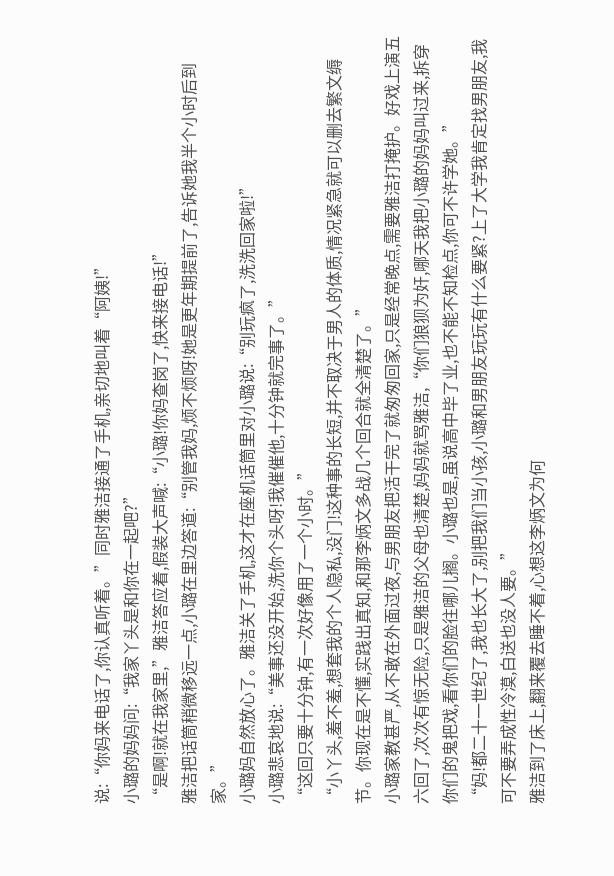说:“你妈来电话了,你认真听着。”同时雅洁接通了手机,亲切地叫着“阿姨!”
小璐的妈妈问:“我家丫头是和你在一起吧?”
“是啊!就在我家里,”雅洁答应着,假装大声喊:“小璐!你妈查岗了,快来接电话!”
雅洁把话筒稍微移远一点,小璐在里边答道:“别管我妈,烦不烦呀!她是更年期提前了,告诉她我半个小时后到家。”
小璐妈自然放心了。雅洁关了手机,这才在座机话筒里对小璐说:“别玩疯了,洗洗回家啦!”
小璐悲哀地说:“美事还没开始,洗你个头呀!我催催他,十分钟就完事了。”
“这回只要十分钟,有一次好像用了一个小时。”
“小丫头,羞不羞,想套我的个人隐私,没门!这种事的长短,并不取决于男人的体质,情况紧急就可以删去繁文缛节。你现在是不懂,实践出真知,和那李炳文多战几个回合就全清楚了。”
小璐家教甚严,从不敢在外面过夜,与男朋友把活干完了就匆匆回家,只是经常晚点,需要雅洁打掩护。好戏上演五六回了,次次有惊无险,只是雅洁的父母也清楚,妈妈就骂雅洁,“你们狼狈为奸,哪天我把小璐的妈妈叫过来,拆穿你们的鬼把戏,看你们的脸往哪儿搁。小璐也是,虽说高中毕了业,也不能不知检点,你可不许学她。”
“妈!都二十一世纪了,我也长大了,别把我们当小孩,小璐和男朋友玩玩有什么要紧?上了大学我肯定找男朋友,我可不要弄成性冷漠,白送也没人要。”
雅洁到了床上,翻来覆去睡不着,心想这李炳文为何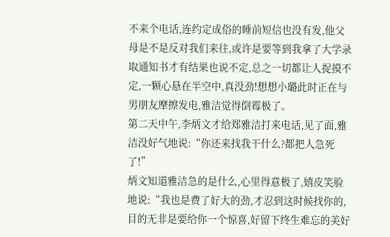不来个电话,连约定成俗的睡前短信也没有发,他父母是不是反对我们来往,或许是要等到我拿了大学录取通知书才有结果也说不定,总之一切都让人捉摸不定,一颗心悬在半空中,真没劲!想想小璐此时正在与男朋友摩擦发电,雅洁觉得倒霉极了。
第二天中午,李炳文才给郑雅洁打来电话,见了面,雅洁没好气地说:“你还来找我干什么?都把人急死了!”
炳文知道雅洁急的是什么,心里得意极了,嬉皮笑脸地说:“我也是费了好大的劲,才忍到这时候找你的,目的无非是要给你一个惊喜,好留下终生难忘的美好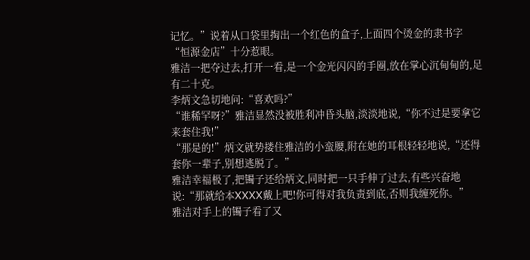记忆。”说着从口袋里掏出一个红色的盒子,上面四个烫金的隶书字“恒源金店”十分惹眼。
雅洁一把夺过去,打开一看,是一个金光闪闪的手圈,放在掌心沉甸甸的,足有二十克。
李炳文急切地问:“喜欢吗?”
“谁稀罕呀?”雅洁显然没被胜利冲昏头脑,淡淡地说,“你不过是要拿它来套住我!”
“那是的!”炳文就势搂住雅洁的小蛮腰,附在她的耳根轻轻地说,“还得套你一辈子,别想逃脱了。”
雅洁幸福极了,把镯子还给炳文,同时把一只手伸了过去,有些兴奋地说:“那就给本XXXX戴上吧!你可得对我负责到底,否则我缠死你。”
雅洁对手上的镯子看了又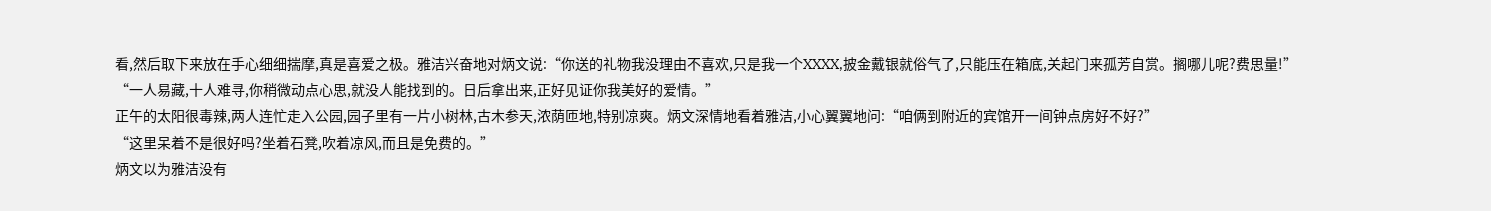看,然后取下来放在手心细细揣摩,真是喜爱之极。雅洁兴奋地对炳文说:“你送的礼物我没理由不喜欢,只是我一个XXXX,披金戴银就俗气了,只能压在箱底,关起门来孤芳自赏。搁哪儿呢?费思量!”
“一人易藏,十人难寻,你稍微动点心思,就没人能找到的。日后拿出来,正好见证你我美好的爱情。”
正午的太阳很毒辣,两人连忙走入公园,园子里有一片小树林,古木参天,浓荫匝地,特别凉爽。炳文深情地看着雅洁,小心翼翼地问:“咱俩到附近的宾馆开一间钟点房好不好?”
“这里呆着不是很好吗?坐着石凳,吹着凉风,而且是免费的。”
炳文以为雅洁没有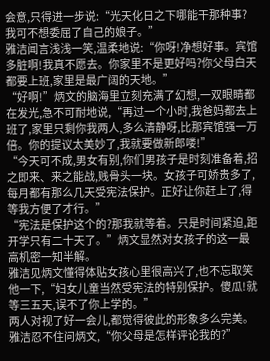会意,只得进一步说:“光天化日之下哪能干那种事?我可不想委屈了自己的娘子。”
雅洁闻言浅浅一笑,温柔地说:“你呀!净想好事。宾馆多脏啊!我真不愿去。你家里不是更好吗?你父母白天都要上班,家里是最广阔的天地。”
“好啊!”炳文的脑海里立刻充满了幻想,一双眼睛都在发光,急不可耐地说,“再过一个小时,我爸妈都去上班了,家里只剩你我两人,多么清静呀,比那宾馆强一万倍。你的提议太美妙了,我就要做新郎喽!”
“今天可不成,男女有别,你们男孩子是时刻准备着,招之即来、来之能战,贱骨头一块。女孩子可娇贵多了,每月都有那么几天受宪法保护。正好让你赶上了,得等我方便了才行。”
“宪法是保护这个的?那我就等着。只是时间紧迫,距开学只有二十天了。”炳文显然对女孩子的这一最高机密一知半解。
雅洁见炳文懂得体贴女孩心里很高兴了,也不忘取笑他一下,“妇女儿童当然受宪法的特别保护。傻瓜!就等三五天,误不了你上学的。”
两人对视了好一会儿,都觉得彼此的形象多么完美。雅洁忍不住问炳文,“你父母是怎样评论我的?”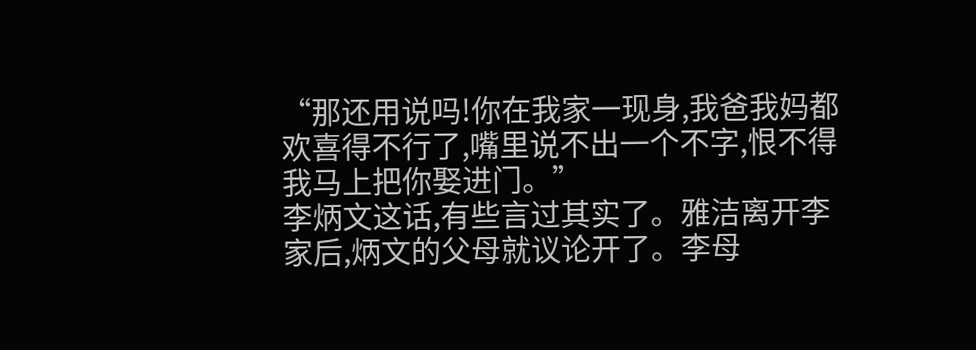“那还用说吗!你在我家一现身,我爸我妈都欢喜得不行了,嘴里说不出一个不字,恨不得我马上把你娶进门。”
李炳文这话,有些言过其实了。雅洁离开李家后,炳文的父母就议论开了。李母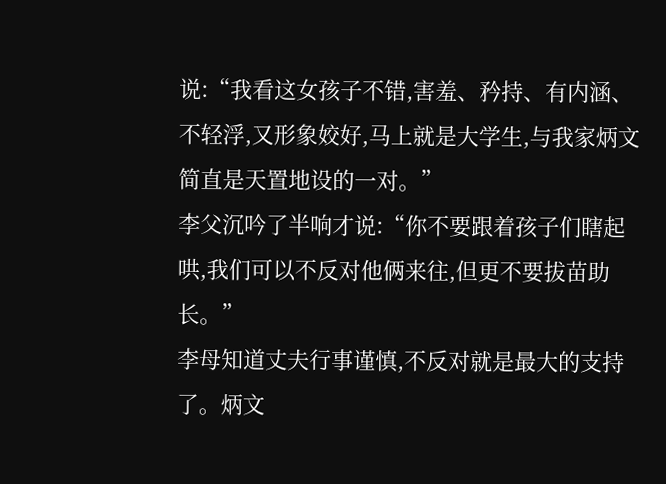说:“我看这女孩子不错,害羞、矜持、有内涵、不轻浮,又形象姣好,马上就是大学生,与我家炳文简直是天置地设的一对。”
李父沉吟了半响才说:“你不要跟着孩子们瞎起哄,我们可以不反对他俩来往,但更不要拔苗助长。”
李母知道丈夫行事谨慎,不反对就是最大的支持了。炳文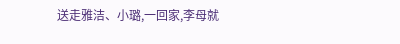送走雅洁、小璐,一回家,李母就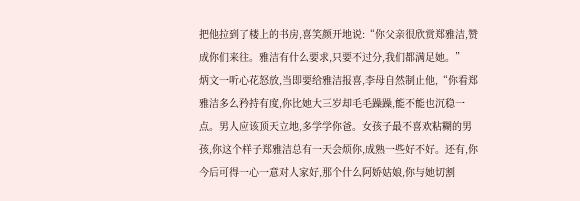把他拉到了楼上的书房,喜笑颜开地说:“你父亲很欣赏郑雅洁,赞成你们来往。雅洁有什么要求,只要不过分,我们都满足她。”
炳文一听心花怒放,当即要给雅洁报喜,李母自然制止他,“你看郑雅洁多么矜持有度,你比她大三岁却毛毛躁躁,能不能也沉稳一点。男人应该顶天立地,多学学你爸。女孩子最不喜欢粘糊的男孩,你这个样子郑雅洁总有一天会烦你,成熟一些好不好。还有,你今后可得一心一意对人家好,那个什么阿娇姑娘,你与她切割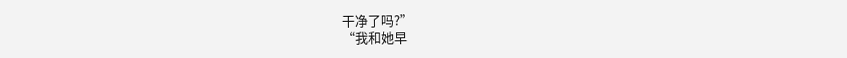干净了吗?”
“我和她早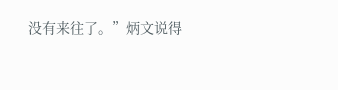没有来往了。”炳文说得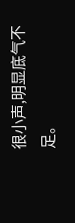很小声,明显底气不足。